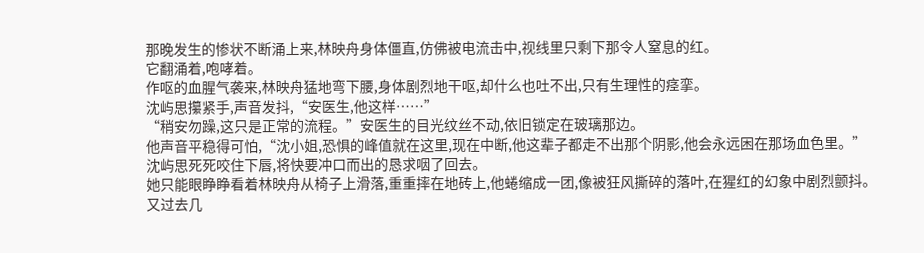那晚发生的惨状不断涌上来,林映舟身体僵直,仿佛被电流击中,视线里只剩下那令人窒息的红。
它翻涌着,咆哮着。
作呕的血腥气袭来,林映舟猛地弯下腰,身体剧烈地干呕,却什么也吐不出,只有生理性的痉挛。
沈屿思攥紧手,声音发抖,“安医生,他这样……”
“稍安勿躁,这只是正常的流程。”安医生的目光纹丝不动,依旧锁定在玻璃那边。
他声音平稳得可怕,“沈小姐,恐惧的峰值就在这里,现在中断,他这辈子都走不出那个阴影,他会永远困在那场血色里。”
沈屿思死死咬住下唇,将快要冲口而出的恳求咽了回去。
她只能眼睁睁看着林映舟从椅子上滑落,重重摔在地砖上,他蜷缩成一团,像被狂风撕碎的落叶,在猩红的幻象中剧烈颤抖。
又过去几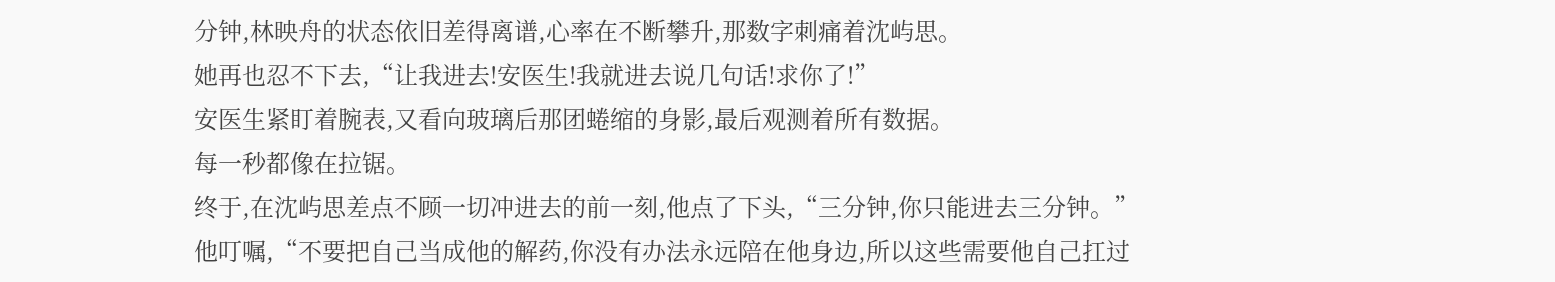分钟,林映舟的状态依旧差得离谱,心率在不断攀升,那数字刺痛着沈屿思。
她再也忍不下去,“让我进去!安医生!我就进去说几句话!求你了!”
安医生紧盯着腕表,又看向玻璃后那团蜷缩的身影,最后观测着所有数据。
每一秒都像在拉锯。
终于,在沈屿思差点不顾一切冲进去的前一刻,他点了下头,“三分钟,你只能进去三分钟。”
他叮嘱,“不要把自己当成他的解药,你没有办法永远陪在他身边,所以这些需要他自己扛过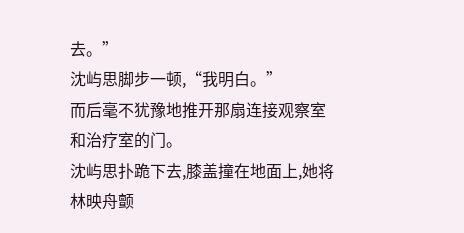去。”
沈屿思脚步一顿,“我明白。”
而后毫不犹豫地推开那扇连接观察室和治疗室的门。
沈屿思扑跪下去,膝盖撞在地面上,她将林映舟颤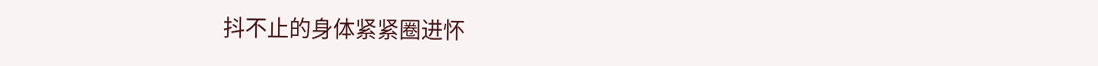抖不止的身体紧紧圈进怀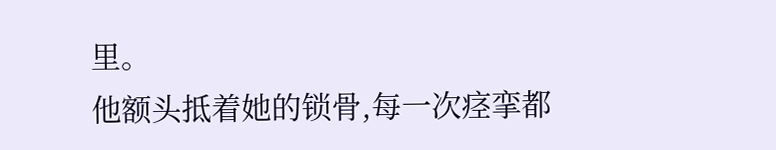里。
他额头抵着她的锁骨,每一次痉挛都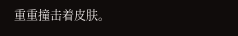重重撞击着皮肤。